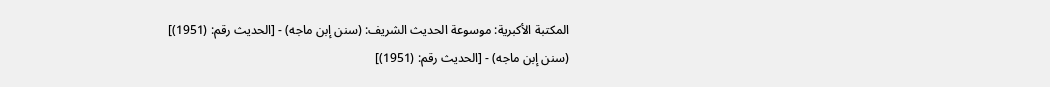المكتبة الأكبرية: موسوعة الحديث الشريف: (سنن إبن ماجه) - [الحديث رقم: (1951)]
(سنن إبن ماجه) - [الحديث رقم: (1951)]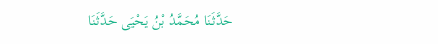حَدَّثَنَا مُحَمَّدُ بْنُ يَحْيَى حَدَّثَنَا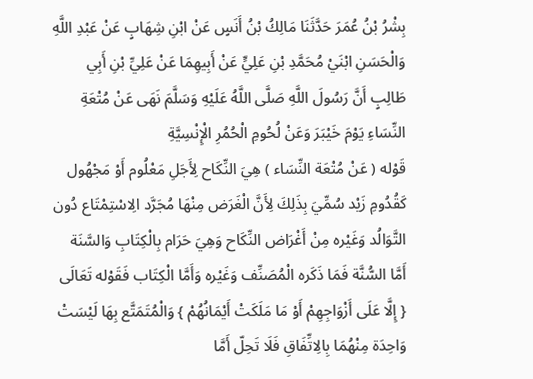بِشْرُ بْنُ عُمَرَ حَدَّثَنَا مَالِكُ بْنُ أَنَسٍ عَنْ ابْنِ شِهَابٍ عَنْ عَبْدِ اللَّهِ وَالْحَسَنِ ابْنَيْ مُحَمَّدِ بْنِ عَلِيٍّ عَنْ أَبِيهِمَا عَنْ عَلِيِّ بْنِ أَبِي طَالِبٍ أَنَّ رَسُولَ اللَّهِ صَلَّى اللَّهُ عَلَيْهِ وَسَلَّمَ نَهَى عَنْ مُتْعَةِ النِّسَاءِ يَوْمَ خَيْبَرَ وَعَنْ لُحُومِ الْحُمُرِ الْإِنْسِيَّةِ
قَوْله ( عَنْ مُتْعَة النِّسَاء ) هِيَ النِّكَاح لِأَجَلِ مَعْلُوم أَوْ مَجْهُول كَقُدُومِ زَيْد سُمِّيَ بِذَلِكَ لِأَنَّ الْغَرَض مِنْهَا مُجَرَّد الِاسْتِمْتَاع دُون التَّوَالُد وَغَيْره مِنْ أَغْرَاض النِّكَاح وَهِيَ حَرَام بِالْكِتَابِ وَالسَّنَة أَمَّا السُّنَّة فَمَا ذَكَره الْمُصَنِّف وَغَيْره وَأَمَّا الْكِتَاب فَقَوْله تَعَالَى { إِلَّا عَلَى أَزْوَاجِهِمْ أَوْ مَا مَلَكَتْ أَيْمَانُهُمْ } وَالْمُتَمَتَّع بِهَا لَيْسَتْ وَاحِدَة مِنْهُمَا بِالِاتِّفَاقِ فَلَا تَحِلّ أَمَّا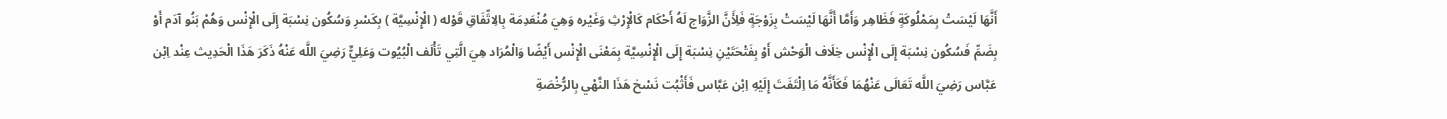أَنَّهَا لَيْسَتْ بِمَمْلُوكَةٍ فَظَاهِر وَأَمَّا أَنَّهَا لَيْسَتْ بِزَوْجَةٍ فَلِأَنَّ الزَّوَاج لَهُ أَحْكَام كَالْإِرْثِ وَغَيْره وَهِيَ مُنْعَدِمَة بِالِاتِّفَاقِ قَوْله ( الْإِنْسِيَّة ) بِكَسْرِ وَسُكُون نِسْبَة إِلَى الْإِنْس وَهُمْ بَنُو آدَم أَوْ بِضَمِّ فَسُكُون نِسْبَة إِلَى الْإِنْس خِلَاف الْوَحْش أَوْ بِفَتْحَتَيْنِ نِسْبَة إِلَى الْإِنْسِيَّة بِمَعْنَى الْإِنْس أَيْضًا وَالْمُرَاد هِيَ الَّتِي تَأْلَف الْبُيُوت وَعَلِيٌّ رَضِيَ اللَّه عَنْهُ ذَكَرَ هَذَا الْحَدِيث عِنْد اِبْن عَبَّاس رَضِيَ اللَّه تَعَالَى عَنْهُمَا فَكَأَنَّهُ مَا اِلْتَفَتَ إِلَيْهِ اِبْن عَبَّاس فَأَثْبُت نَسْخ هَذَا النَّهْي بِالرُّخْصَةِ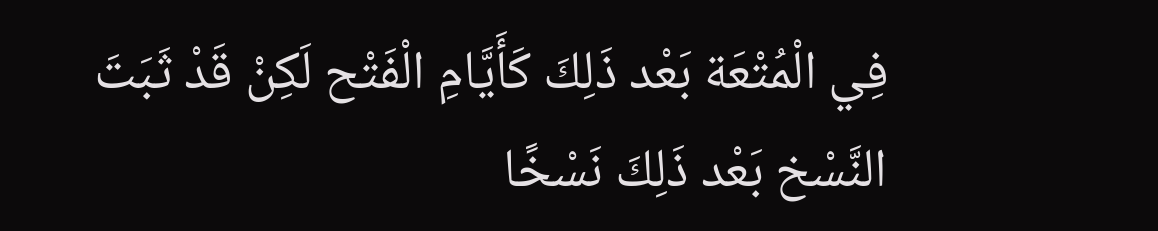فِي الْمُتْعَة بَعْد ذَلِكَ كَأَيَّامِ الْفَتْح لَكِنْ قَدْ ثَبَتَ النَّسْخ بَعْد ذَلِكَ نَسْخًا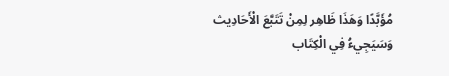مُؤَبَّدًا وَهَذَا ظَاهِر لِمِنْ تَتَبَّعَ الْأَحَادِيث وَسَيَجِيءُ فِي الْكِتَاب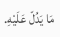مَا يَدُلّ عَلَيْهِ.